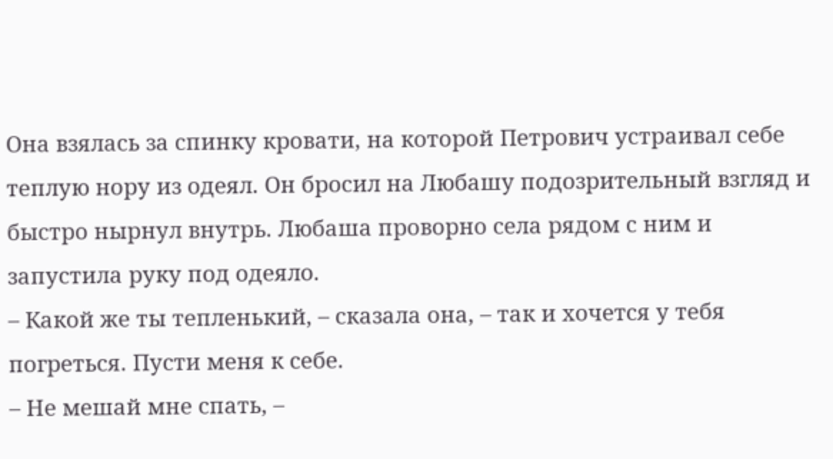Она взялась за спинку кровати, на которой Петрович устраивал себе теплую нору из одеял. Он бросил на Любашу подозрительный взгляд и быстро нырнул внутрь. Любаша проворно села рядом с ним и запустила руку под одеяло.
– Какой же ты тепленький, – сказала она, – так и хочется у тебя погреться. Пусти меня к себе.
– Не мешай мне спать, –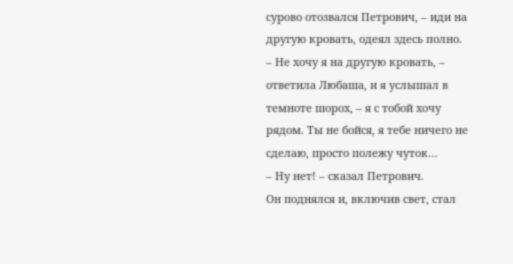сурово отозвался Петрович, – иди на другую кровать, одеял здесь полно.
– Не хочу я на другую кровать, – ответила Любаша, и я услышал в темноте шорох, – я с тобой хочу рядом. Ты не бойся, я тебе ничего не сделаю, просто полежу чуток…
– Ну нет! – сказал Петрович.
Он поднялся и, включив свет, стал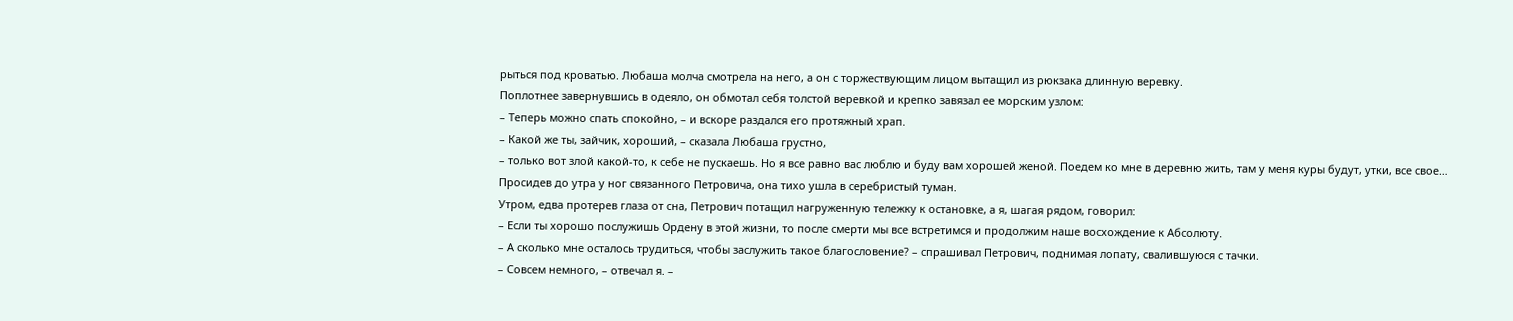рыться под кроватью. Любаша молча смотрела на него, а он с торжествующим лицом вытащил из рюкзака длинную веревку.
Поплотнее завернувшись в одеяло, он обмотал себя толстой веревкой и крепко завязал ее морским узлом:
– Теперь можно спать спокойно, – и вскоре раздался его протяжный храп.
– Какой же ты, зайчик, хороший, – сказала Любаша грустно,
– только вот злой какой-то, к себе не пускаешь. Но я все равно вас люблю и буду вам хорошей женой. Поедем ко мне в деревню жить, там у меня куры будут, утки, все свое…
Просидев до утра у ног связанного Петровича, она тихо ушла в серебристый туман.
Утром, едва протерев глаза от сна, Петрович потащил нагруженную тележку к остановке, а я, шагая рядом, говорил:
– Если ты хорошо послужишь Ордену в этой жизни, то после смерти мы все встретимся и продолжим наше восхождение к Абсолюту.
– А сколько мне осталось трудиться, чтобы заслужить такое благословение? – спрашивал Петрович, поднимая лопату, свалившуюся с тачки.
– Совсем немного, – отвечал я. –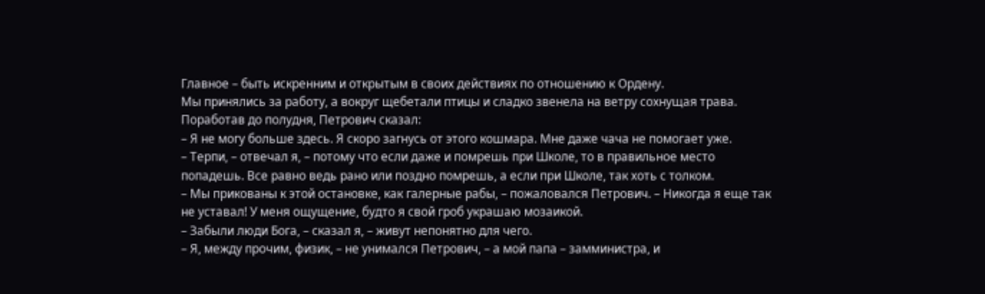Главное – быть искренним и открытым в своих действиях по отношению к Ордену.
Мы принялись за работу, а вокруг щебетали птицы и сладко звенела на ветру сохнущая трава.
Поработав до полудня, Петрович сказал:
– Я не могу больше здесь. Я скоро загнусь от этого кошмара. Мне даже чача не помогает уже.
– Терпи, – отвечал я, – потому что если даже и помрешь при Школе, то в правильное место попадешь. Все равно ведь рано или поздно помрешь, а если при Школе, так хоть с толком.
– Мы прикованы к этой остановке, как галерные рабы, – пожаловался Петрович. – Никогда я еще так не уставал! У меня ощущение, будто я свой гроб украшаю мозаикой.
– Забыли люди Бога, – сказал я, – живут непонятно для чего.
– Я, между прочим, физик, – не унимался Петрович, – а мой папа – замминистра, и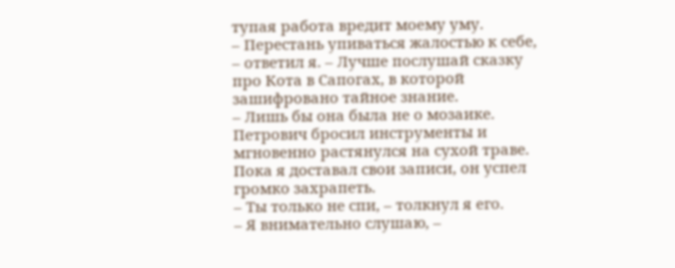тупая работа вредит моему уму.
– Перестань упиваться жалостью к себе, – ответил я. – Лучше послушай сказку про Кота в Сапогах, в которой зашифровано тайное знание.
– Лишь бы она была не о мозаике.
Петрович бросил инструменты и мгновенно растянулся на сухой траве. Пока я доставал свои записи, он успел громко захрапеть.
– Ты только не спи, – толкнул я его.
– Я внимательно слушаю, –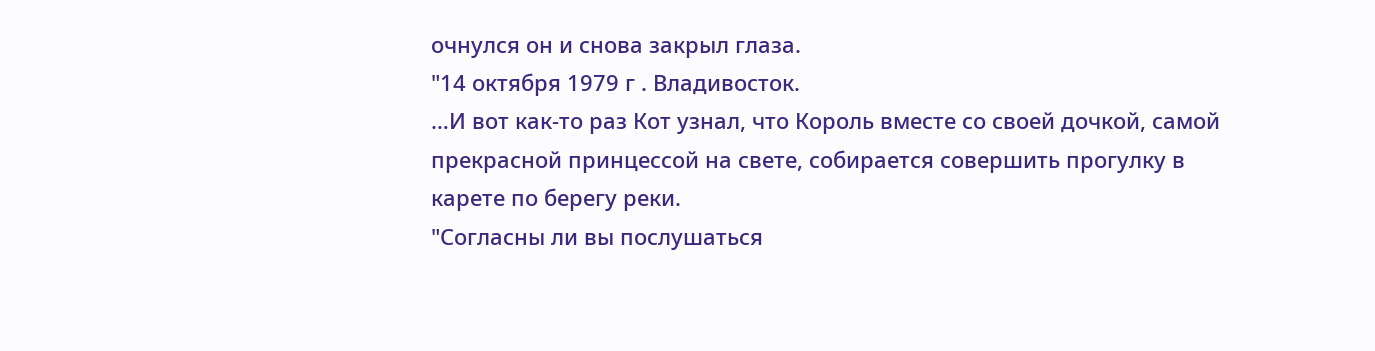очнулся он и снова закрыл глаза.
"14 октября 1979 г . Владивосток.
…И вот как-то раз Кот узнал, что Король вместе со своей дочкой, самой прекрасной принцессой на свете, собирается совершить прогулку в карете по берегу реки.
"Согласны ли вы послушаться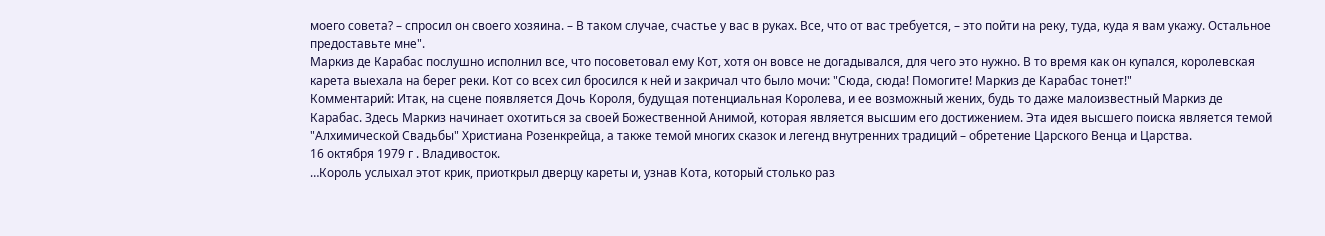моего совета? – спросил он своего хозяина. – В таком случае, счастье у вас в руках. Все, что от вас требуется, – это пойти на реку, туда, куда я вам укажу. Остальное предоставьте мне".
Маркиз де Карабас послушно исполнил все, что посоветовал ему Кот, хотя он вовсе не догадывался, для чего это нужно. В то время как он купался, королевская карета выехала на берег реки. Кот со всех сил бросился к ней и закричал что было мочи: "Сюда, сюда! Помогите! Маркиз де Карабас тонет!"
Комментарий: Итак, на сцене появляется Дочь Короля, будущая потенциальная Королева, и ее возможный жених, будь то даже малоизвестный Маркиз де Карабас. Здесь Маркиз начинает охотиться за своей Божественной Анимой, которая является высшим его достижением. Эта идея высшего поиска является темой "Алхимической Свадьбы" Христиана Розенкрейца, а также темой многих сказок и легенд внутренних традиций – обретение Царского Венца и Царства.
16 октября 1979 г . Владивосток.
…Король услыхал этот крик, приоткрыл дверцу кареты и, узнав Кота, который столько раз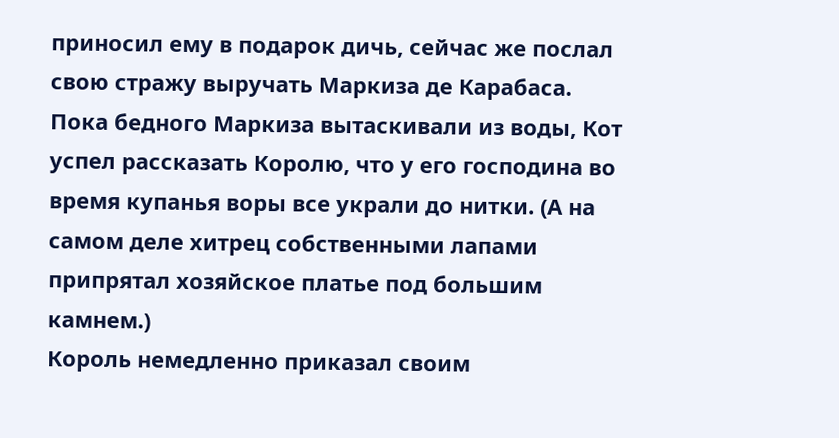приносил ему в подарок дичь, сейчас же послал свою стражу выручать Маркиза де Карабаса.
Пока бедного Маркиза вытаскивали из воды, Кот успел рассказать Королю, что у его господина во время купанья воры все украли до нитки. (А на самом деле хитрец собственными лапами припрятал хозяйское платье под большим камнем.)
Король немедленно приказал своим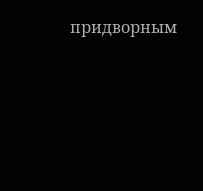придворным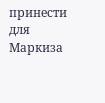принести для Маркиза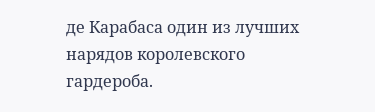де Карабаса один из лучших нарядов королевского гардероба.